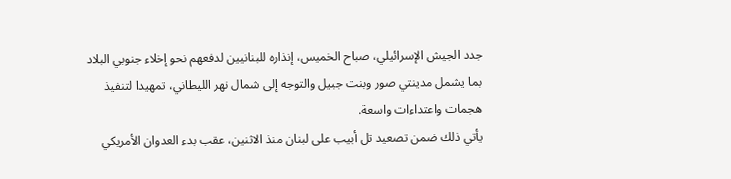جدد الجيش الإسرائيلي، صباح الخميس، إنذاره للبنانيين لدفعهم نحو إخلاء جنوبي البلاد بما يشمل مدينتي صور وبنت جبيل والتوجه إلى شمال نهر الليطاني، تمهيدا لتنفيذ هجمات واعتداءات واسعة.
يأتي ذلك ضمن تصعيد تل أبيب على لبنان منذ الاثنين، عقب بدء العدوان الأمريكي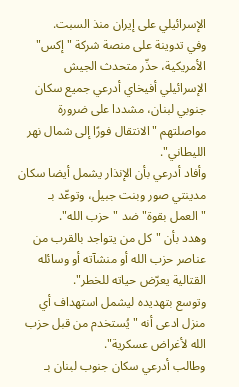الإسرائيلي على إيران منذ السبت.
وفي تدوينة على منصة شركة "إكس" الأمريكية، حذّر متحدث الجيش الإسرائيلي أفيخاي أدرعي جميع سكان جنوبي لبنان، مشددا على ضرورة مواصلتهم "الانتقال فورًا إلى شمال نهر الليطاني".
وأفاد أدرعي بأن الإنذار يشمل أيضا سكان مدينتي صور وبنت جبيل، وتوعّد بـ "العمل بقوة" ضد "حزب الله".
وهدد بأن "كل من يتواجد بالقرب من عناصر حزب الله أو منشآته أو وسائله القتالية يعرّض حياته للخطر".
وتوسع بتهديده ليشمل استهداف أي منزل ادعى أنه "يُستخدم من قبل حزب الله لأغراض عسكرية".
وطالب أدرعي سكان جنوب لبنان بـ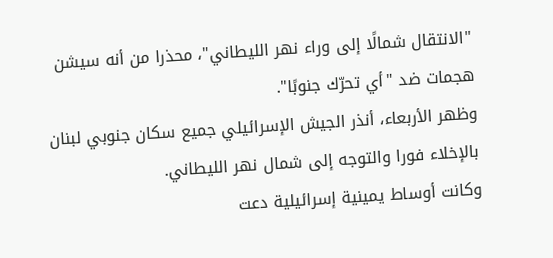"الانتقال شمالًا إلى وراء نهر الليطاني"، محذرا من أنه سيشن هجمات ضد "أي تحرّك جنوبًا".
وظهر الأربعاء، أنذر الجيش الإسرائيلي جميع سكان جنوبي لبنان بالإخلاء فورا والتوجه إلى شمال نهر الليطاني.
وكانت أوساط يمينية إسرائيلية دعت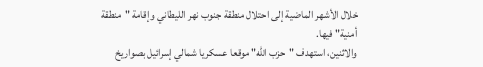خلال الأشهر الماضية إلى احتلال منطقة جنوب نهر الليطاني وإقامة "منطقة أمنية" فيها.
والاثنين، استهدف "حزب الله" موقعا عسكريا شمالي إسرائيل بصواريخ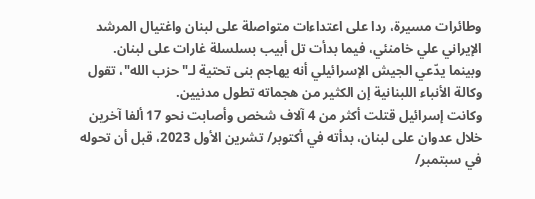وطائرات مسيرة، ردا على اعتداءات متواصلة على لبنان واغتيال المرشد الإيراني علي خامنئي، فيما بدأت تل أبيب بسلسلة غارات على لبنان.
وبينما يدّعي الجيش الإسرائيلي أنه يهاجم بنى تحتية لـ"حزب الله"، تقول وكالة الأنباء اللبنانية إن الكثير من هجماته تطول مدنيين.
وكانت إسرائيل قتلت أكثر من 4 آلاف شخص وأصابت نحو 17 ألفا آخرين خلال عدوان على لبنان، بدأته في أكتوبر/ تشرين الأول 2023، قبل أن تحوله في سبتمبر/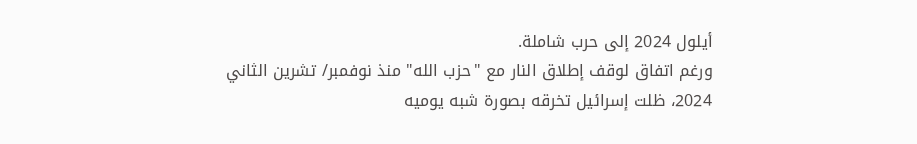أيلول 2024 إلى حرب شاملة.
ورغم اتفاق لوقف إطلاق النار مع "حزب الله" منذ نوفمبر/ تشرين الثاني 2024، ظلت إسرائيل تخرقه بصورة شبه يوميه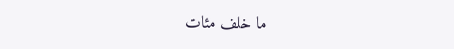ما خلف مئات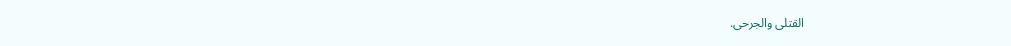القتلى والجرحى.